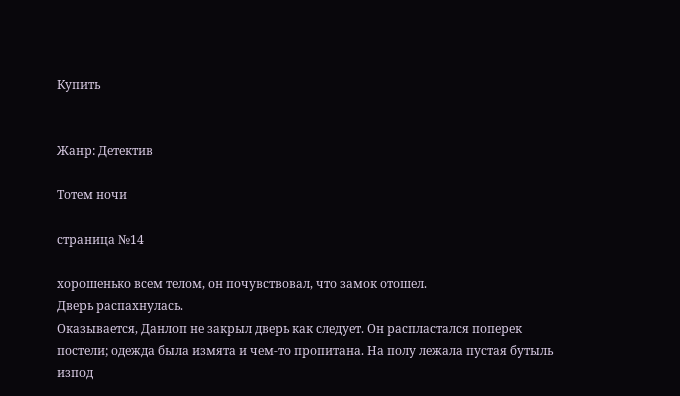Купить


Жанр: Детектив

Тотем ночи

страница №14

хорошенько всем телом, он почувствовал, что замок отошел.
Дверь распахнулась.
Оказывается, Данлоп не закрыл дверь как следует. Он распластался поперек
постели; одежда была измята и чем-то пропитана. На полу лежала пустая бутыль изпод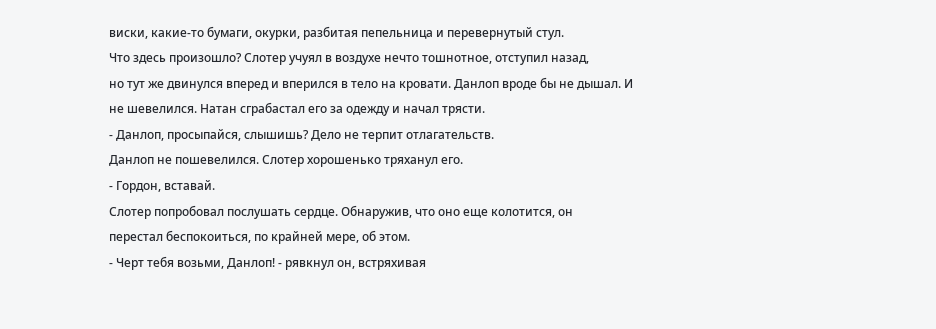виски, какие-то бумаги, окурки, разбитая пепельница и перевернутый стул.
Что здесь произошло? Слотер учуял в воздухе нечто тошнотное, отступил назад,
но тут же двинулся вперед и вперился в тело на кровати. Данлоп вроде бы не дышал. И
не шевелился. Натан сграбастал его за одежду и начал трясти.
- Данлоп, просыпайся, слышишь? Дело не терпит отлагательств.
Данлоп не пошевелился. Слотер хорошенько тряханул его.
- Гордон, вставай.
Слотер попробовал послушать сердце. Обнаружив, что оно еще колотится, он
перестал беспокоиться, по крайней мере, об этом.
- Черт тебя возьми, Данлоп! - рявкнул он, встряхивая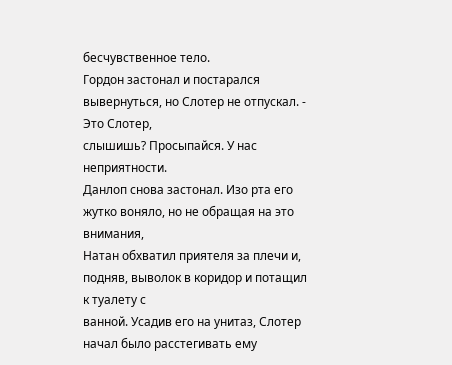бесчувственное тело.
Гордон застонал и постарался вывернуться, но Слотер не отпускал. - Это Слотер,
слышишь? Просыпайся. У нас неприятности.
Данлоп снова застонал. Изо рта его жутко воняло, но не обращая на это внимания,
Натан обхватил приятеля за плечи и, подняв, выволок в коридор и потащил к туалету с
ванной. Усадив его на унитаз, Слотер начал было расстегивать ему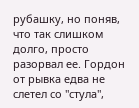рубашку, но поняв,
что так слишком долго, просто разорвал ее. Гордон от рывка едва не слетел со "стула",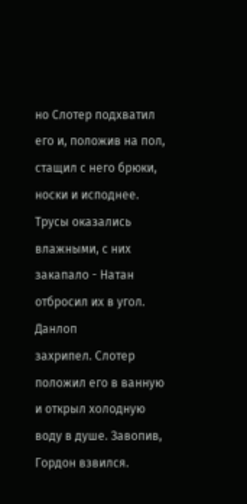но Слотер подхватил его и, положив на пол, стащил с него брюки, носки и исподнее.
Трусы оказались влажными, с них закапало - Натан отбросил их в угол. Данлоп
захрипел. Слотер положил его в ванную и открыл холодную воду в душе. Завопив,
Гордон взвился.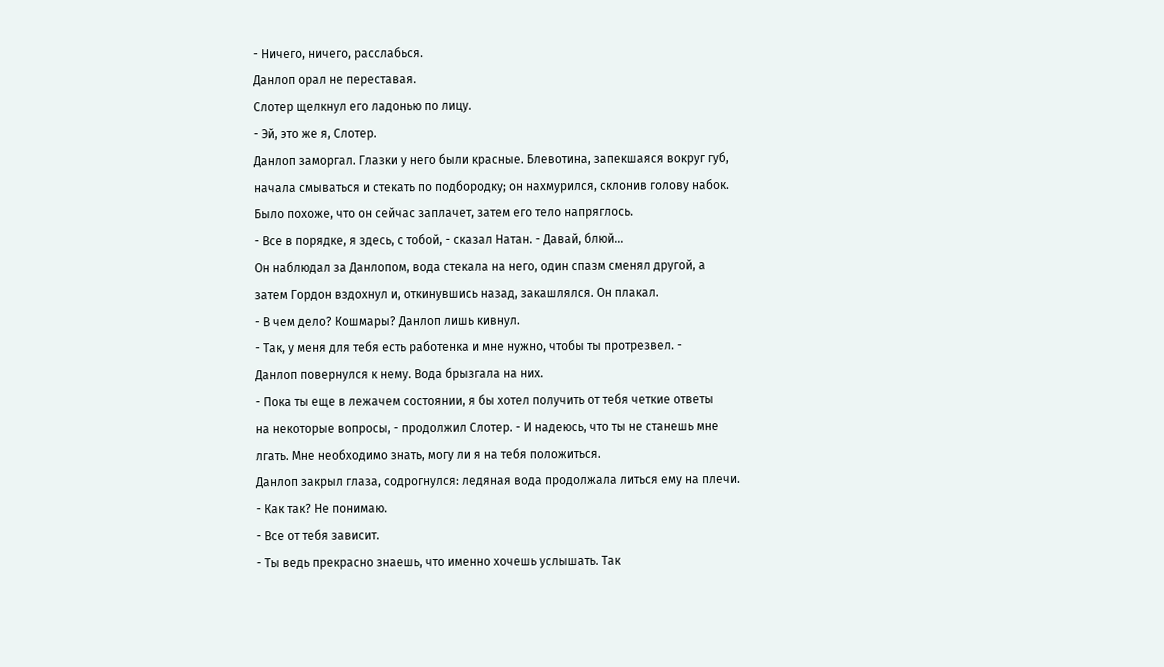- Ничего, ничего, расслабься.
Данлоп орал не переставая.
Слотер щелкнул его ладонью по лицу.
- Эй, это же я, Слотер.
Данлоп заморгал. Глазки у него были красные. Блевотина, запекшаяся вокруг губ,
начала смываться и стекать по подбородку; он нахмурился, склонив голову набок.
Было похоже, что он сейчас заплачет, затем его тело напряглось.
- Все в порядке, я здесь, с тобой, - сказал Натан. - Давай, блюй...
Он наблюдал за Данлопом, вода стекала на него, один спазм сменял другой, а
затем Гордон вздохнул и, откинувшись назад, закашлялся. Он плакал.
- В чем дело? Кошмары? Данлоп лишь кивнул.
- Так, у меня для тебя есть работенка и мне нужно, чтобы ты протрезвел. -
Данлоп повернулся к нему. Вода брызгала на них.
- Пока ты еще в лежачем состоянии, я бы хотел получить от тебя четкие ответы
на некоторые вопросы, - продолжил Слотер. - И надеюсь, что ты не станешь мне
лгать. Мне необходимо знать, могу ли я на тебя положиться.
Данлоп закрыл глаза, содрогнулся: ледяная вода продолжала литься ему на плечи.
- Как так? Не понимаю.
- Все от тебя зависит.
- Ты ведь прекрасно знаешь, что именно хочешь услышать. Так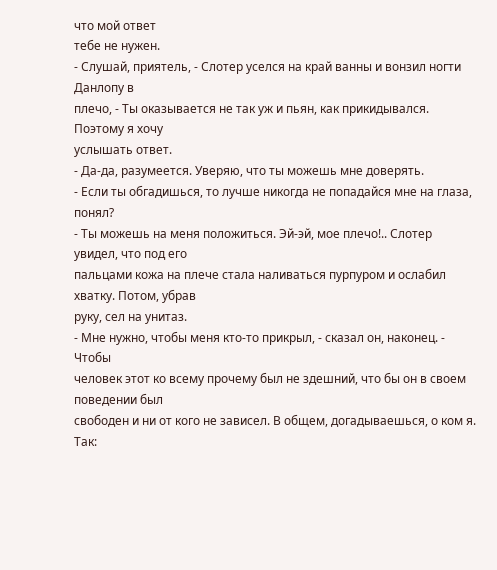что мой ответ
тебе не нужен.
- Слушай, приятель, - Слотер уселся на край ванны и вонзил ногти Данлопу в
плечо, - Ты оказывается не так уж и пьян, как прикидывался. Поэтому я хочу
услышать ответ.
- Да-да, разумеется. Уверяю, что ты можешь мне доверять.
- Если ты обгадишься, то лучше никогда не попадайся мне на глаза, понял?
- Ты можешь на меня положиться. Эй-эй, мое плечо!.. Слотер увидел, что под его
пальцами кожа на плече стала наливаться пурпуром и ослабил хватку. Потом, убрав
руку, сел на унитаз.
- Мне нужно, чтобы меня кто-то прикрыл, - сказал он, наконец. - Чтобы
человек этот ко всему прочему был не здешний, что бы он в своем поведении был
свободен и ни от кого не зависел. В общем, догадываешься, о ком я. Так: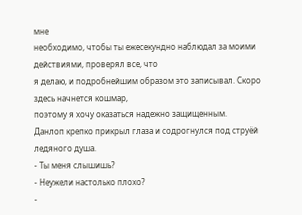мне
необходимо, чтобы ты ежесекундно наблюдал за моими действиями, проверял все, что
я делаю, и подробнейшим образом это записывал. Скоро здесь начнется кошмар,
поэтому я хочу оказаться надежно защищенным.
Данлоп крепко прикрыл глаза и содрогнулся под струёй ледяного душа.
- Ты меня слышишь?
- Неужели настолько плохо?
-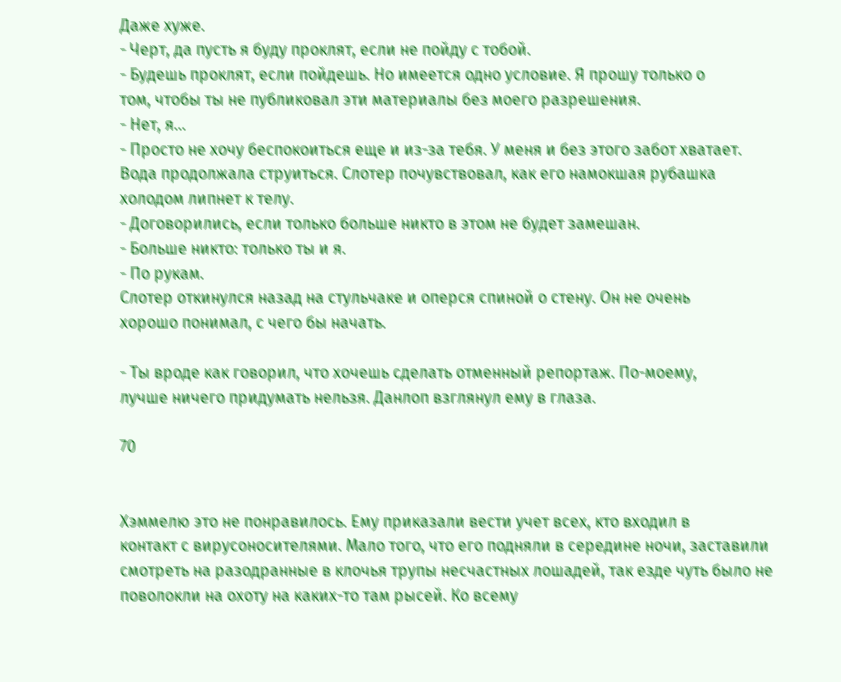Даже хуже.
- Черт, да пусть я буду проклят, если не пойду с тобой.
- Будешь проклят, если пойдешь. Но имеется одно условие. Я прошу только о
том, чтобы ты не публиковал эти материалы без моего разрешения.
- Нет, я...
- Просто не хочу беспокоиться еще и из-за тебя. У меня и без этого забот хватает.
Вода продолжала струиться. Слотер почувствовал, как его намокшая рубашка
холодом липнет к телу.
- Договорились, если только больше никто в этом не будет замешан.
- Больше никто: только ты и я.
- По рукам.
Слотер откинулся назад на стульчаке и оперся спиной о стену. Он не очень
хорошо понимал, с чего бы начать.

- Ты вроде как говорил, что хочешь сделать отменный репортаж. По-моему,
лучше ничего придумать нельзя. Данлоп взглянул ему в глаза.

70


Хэммелю это не понравилось. Ему приказали вести учет всех, кто входил в
контакт с вирусоносителями. Мало того, что его подняли в середине ночи, заставили
смотреть на разодранные в клочья трупы несчастных лошадей, так езде чуть было не
поволокли на охоту на каких-то там рысей. Ко всему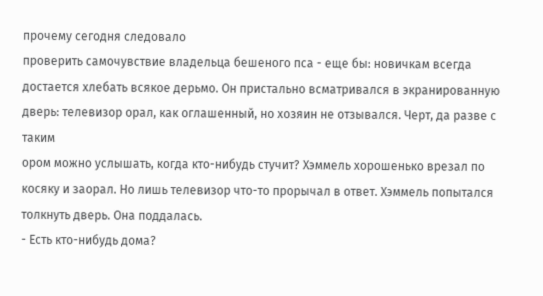прочему сегодня следовало
проверить самочувствие владельца бешеного пса - еще бы: новичкам всегда
достается хлебать всякое дерьмо. Он пристально всматривался в экранированную
дверь: телевизор орал, как оглашенный, но хозяин не отзывался. Черт, да разве с таким
ором можно услышать, когда кто-нибудь стучит? Хэммель хорошенько врезал по
косяку и заорал. Но лишь телевизор что-то прорычал в ответ. Хэммель попытался
толкнуть дверь. Она поддалась.
- Есть кто-нибудь дома?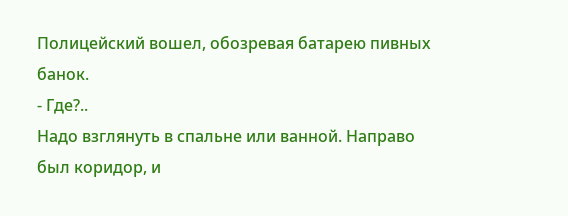Полицейский вошел, обозревая батарею пивных банок.
- Где?..
Надо взглянуть в спальне или ванной. Направо был коридор, и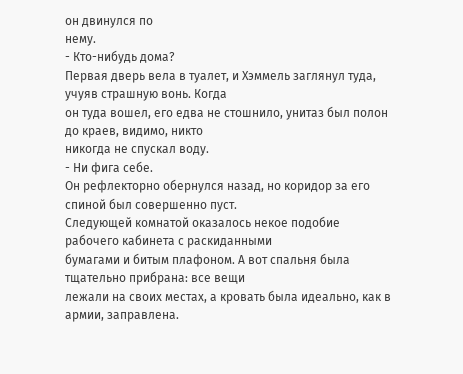он двинулся по
нему.
- Кто-нибудь дома?
Первая дверь вела в туалет, и Хэммель заглянул туда, учуяв страшную вонь. Когда
он туда вошел, его едва не стошнило, унитаз был полон до краев, видимо, никто
никогда не спускал воду.
- Ни фига себе.
Он рефлекторно обернулся назад, но коридор за его спиной был совершенно пуст.
Следующей комнатой оказалось некое подобие рабочего кабинета с раскиданными
бумагами и битым плафоном. А вот спальня была тщательно прибрана: все вещи
лежали на своих местах, а кровать была идеально, как в армии, заправлена.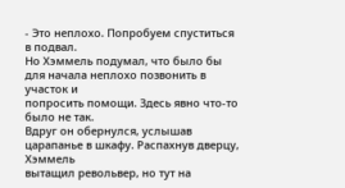- Это неплохо. Попробуем спуститься в подвал.
Но Хэммель подумал, что было бы для начала неплохо позвонить в участок и
попросить помощи. Здесь явно что-то было не так.
Вдруг он обернулся, услышав царапанье в шкафу. Распахнув дверцу, Хэммель
вытащил револьвер, но тут на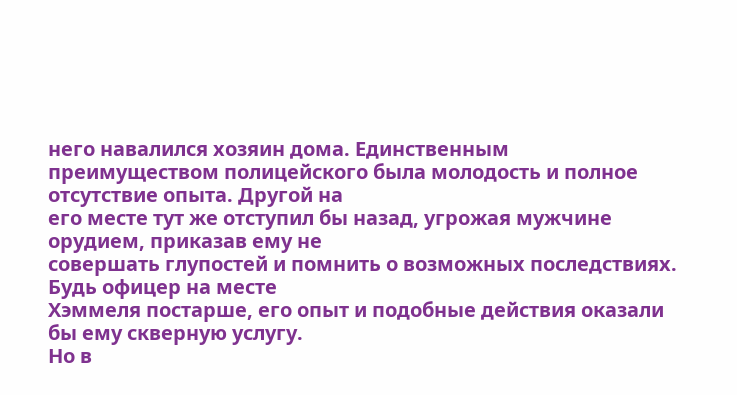него навалился хозяин дома. Единственным
преимуществом полицейского была молодость и полное отсутствие опыта. Другой на
его месте тут же отступил бы назад, угрожая мужчине орудием, приказав ему не
совершать глупостей и помнить о возможных последствиях. Будь офицер на месте
Хэммеля постарше, его опыт и подобные действия оказали бы ему скверную услугу.
Но в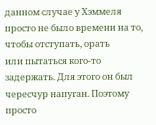данном случае у Хэммеля просто не было времени на то, чтобы отступать, орать
или пытаться кого-то задержать. Для этого он был чересчур напуган. Поэтому просто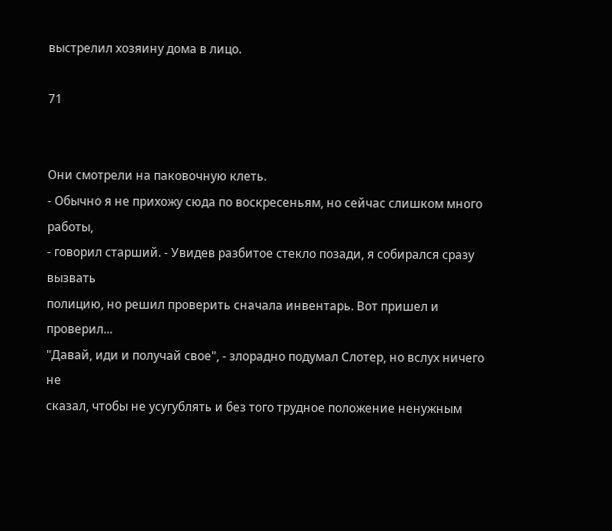выстрелил хозяину дома в лицо.

71


Они смотрели на паковочную клеть.
- Обычно я не прихожу сюда по воскресеньям, но сейчас слишком много работы,
- говорил старший. - Увидев разбитое стекло позади, я собирался сразу вызвать
полицию, но решил проверить сначала инвентарь. Вот пришел и проверил...
"Давай, иди и получай свое", - злорадно подумал Слотер, но вслух ничего не
сказал, чтобы не усугублять и без того трудное положение ненужным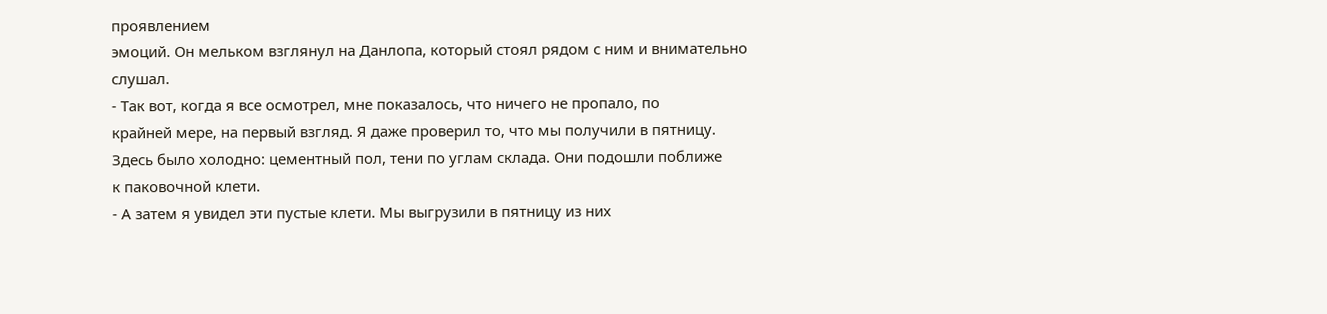проявлением
эмоций. Он мельком взглянул на Данлопа, который стоял рядом с ним и внимательно
слушал.
- Так вот, когда я все осмотрел, мне показалось, что ничего не пропало, по
крайней мере, на первый взгляд. Я даже проверил то, что мы получили в пятницу.
Здесь было холодно: цементный пол, тени по углам склада. Они подошли поближе
к паковочной клети.
- А затем я увидел эти пустые клети. Мы выгрузили в пятницу из них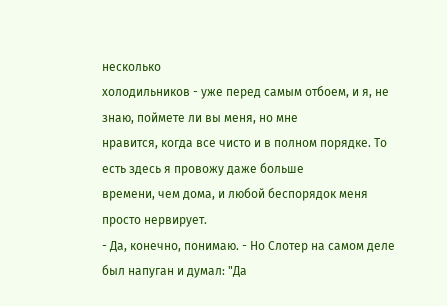несколько
холодильников - уже перед самым отбоем, и я, не знаю, поймете ли вы меня, но мне
нравится, когда все чисто и в полном порядке. То есть здесь я провожу даже больше
времени, чем дома, и любой беспорядок меня просто нервирует.
- Да, конечно, понимаю. - Но Слотер на самом деле был напуган и думал: "Да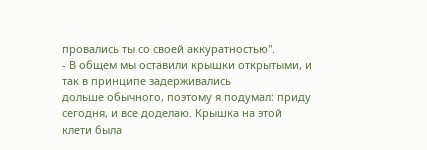провались ты со своей аккуратностью".
- В общем мы оставили крышки открытыми, и так в принципе задерживались
дольше обычного, поэтому я подумал: приду сегодня, и все доделаю. Крышка на этой
клети была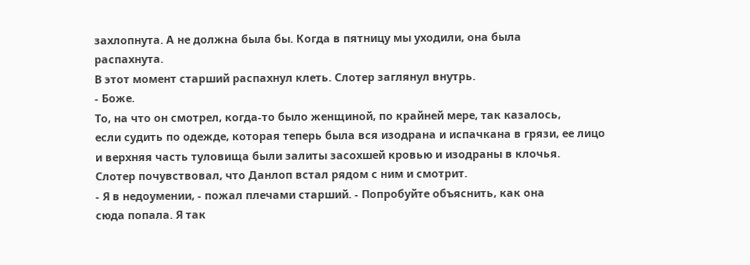захлопнута. А не должна была бы. Когда в пятницу мы уходили, она была
распахнута.
В этот момент старший распахнул клеть. Слотер заглянул внутрь.
- Боже.
То, на что он смотрел, когда-то было женщиной, по крайней мере, так казалось,
если судить по одежде, которая теперь была вся изодрана и испачкана в грязи, ее лицо
и верхняя часть туловища были залиты засохшей кровью и изодраны в клочья.
Слотер почувствовал, что Данлоп встал рядом с ним и смотрит.
- Я в недоумении, - пожал плечами старший. - Попробуйте объяснить, как она
сюда попала. Я так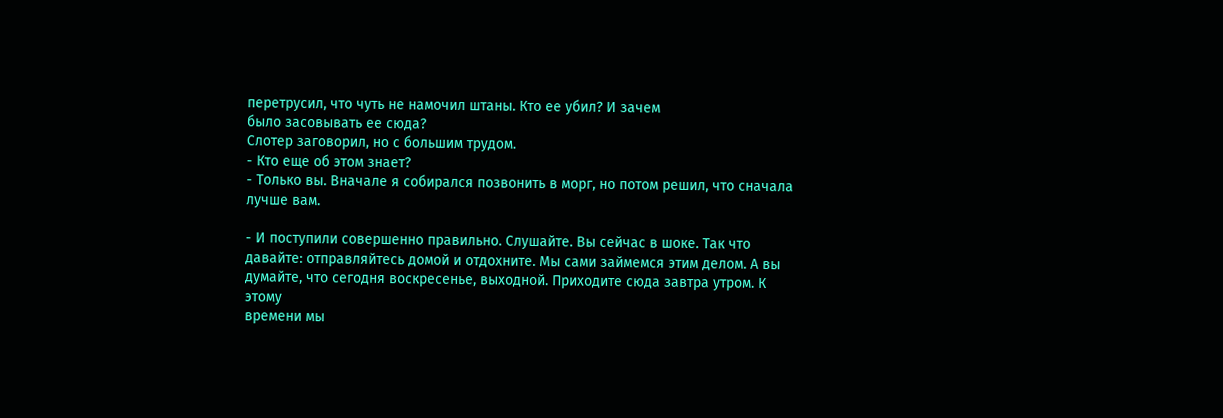перетрусил, что чуть не намочил штаны. Кто ее убил? И зачем
было засовывать ее сюда?
Слотер заговорил, но с большим трудом.
- Кто еще об этом знает?
- Только вы. Вначале я собирался позвонить в морг, но потом решил, что сначала
лучше вам.

- И поступили совершенно правильно. Слушайте. Вы сейчас в шоке. Так что
давайте: отправляйтесь домой и отдохните. Мы сами займемся этим делом. А вы
думайте, что сегодня воскресенье, выходной. Приходите сюда завтра утром. К этому
времени мы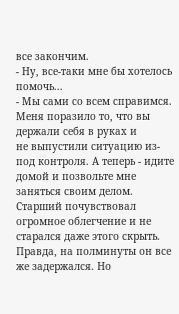все закончим.
- Ну, все-таки мне бы хотелось помочь...
- Мы сами со всем справимся. Меня поразило то, что вы держали себя в руках и
не выпустили ситуацию из-под контроля. А теперь - идите домой и позвольте мне
заняться своим делом.
Старший почувствовал огромное облегчение и не старался даже этого скрыть.
Правда, на полминуты он все же задержался. Но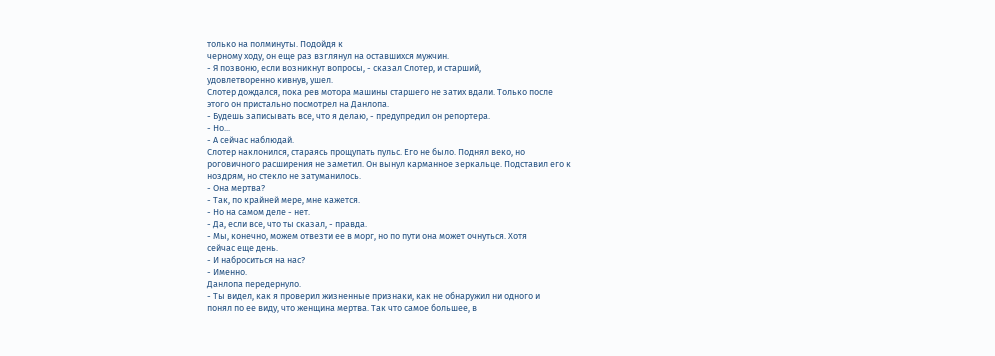только на полминуты. Подойдя к
черному ходу, он еще раз взглянул на оставшихся мужчин.
- Я позвоню, если возникнут вопросы, - сказал Слотер, и старший,
удовлетворенно кивнув, ушел.
Слотер дождался, пока рев мотора машины старшего не затих вдали. Только после
этого он пристально посмотрел на Данлопа.
- Будешь записывать все, что я делаю, - предупредил он репортера.
- Но...
- А сейчас наблюдай.
Слотер наклонился, стараясь прощупать пульс. Его не было. Поднял веко, но
роговичного расширения не заметил. Он вынул карманное зеркальце. Подставил его к
ноздрям, но стекло не затуманилось.
- Она мертва?
- Так, по крайней мере, мне кажется.
- Но на самом деле - нет.
- Да, если все, что ты сказал, - правда.
- Мы, конечно, можем отвезти ее в морг, но по пути она может очнуться. Хотя
сейчас еще день.
- И наброситься на нас?
- Именно.
Данлопа передернуло.
- Ты видел, как я проверил жизненные признаки, как не обнаружил ни одного и
понял по ее виду, что женщина мертва. Так что самое большее, в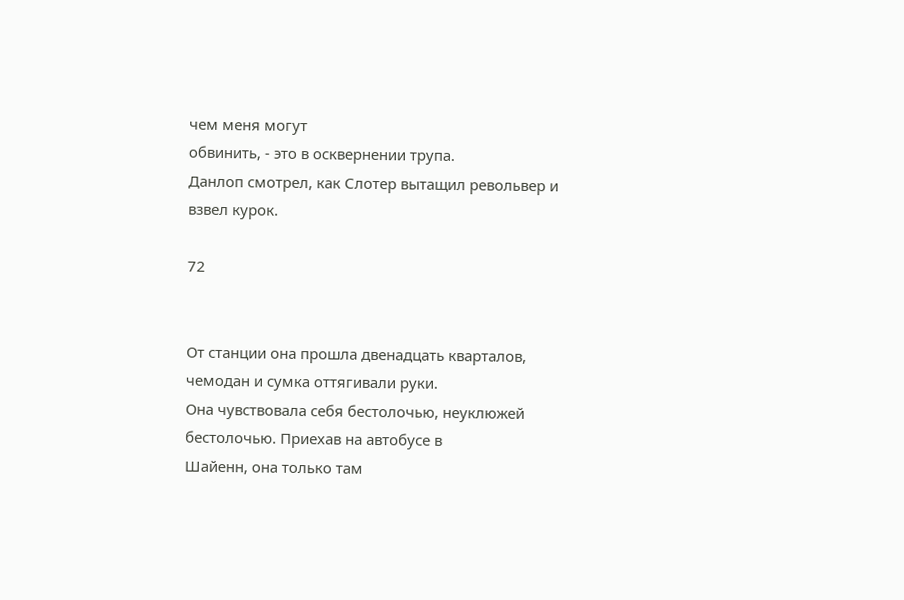чем меня могут
обвинить, - это в осквернении трупа.
Данлоп смотрел, как Слотер вытащил револьвер и взвел курок.

72


От станции она прошла двенадцать кварталов, чемодан и сумка оттягивали руки.
Она чувствовала себя бестолочью, неуклюжей бестолочью. Приехав на автобусе в
Шайенн, она только там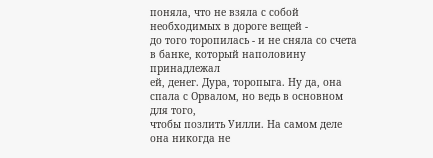поняла, что не взяла с собой необходимых в дороге вещей -
до того торопилась - и не сняла со счета в банке, который наполовину принадлежал
ей, денег. Дура, торопыга. Ну да, она спала с Орвалом, но ведь в основном для того,
чтобы позлить Уилли. На самом деле она никогда не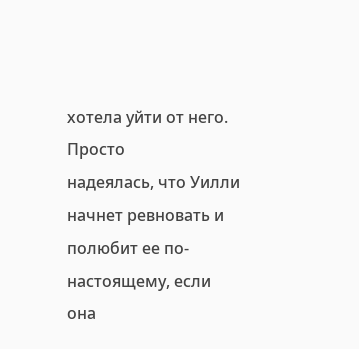хотела уйти от него. Просто
надеялась, что Уилли начнет ревновать и полюбит ее по-настоящему, если она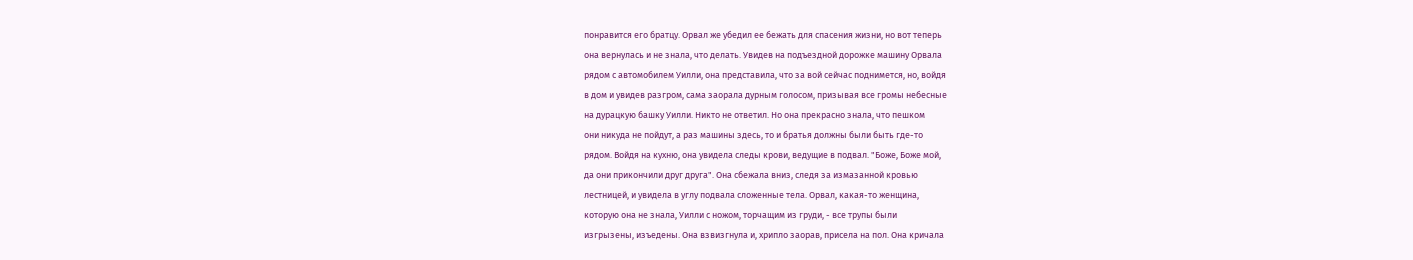понравится его братцу. Орвал же убедил ее бежать для спасения жизни, но вот теперь
она вернулась и не знала, что делать. Увидев на подъездной дорожке машину Орвала
рядом с автомобилем Уилли, она представила, что за вой сейчас поднимется, но, войдя
в дом и увидев разгром, сама заорала дурным голосом, призывая все громы небесные
на дурацкую башку Уилли. Никто не ответил. Но она прекрасно знала, что пешком
они никуда не пойдут, а раз машины здесь, то и братья должны были быть где-то
рядом. Войдя на кухню, она увидела следы крови, ведущие в подвал. "Боже, Боже мой,
да они прикончили друг друга". Она сбежала вниз, следя за измазанной кровью
лестницей, и увидела в углу подвала сложенные тела. Орвал, какая-то женщина,
которую она не знала, Уилли с ножом, торчащим из груди, - все трупы были
изгрызены, изъедены. Она взвизгнула и, хрипло заорав, присела на пол. Она кричала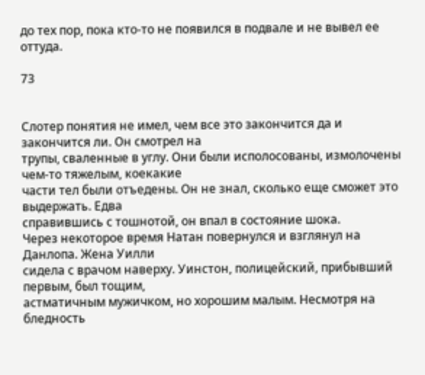до тех пор, пока кто-то не появился в подвале и не вывел ее оттуда.

73


Слотер понятия не имел, чем все это закончится да и закончится ли. Он смотрел на
трупы, сваленные в углу. Они были исполосованы, измолочены чем-то тяжелым, коекакие
части тел были отъедены. Он не знал, сколько еще сможет это выдержать. Едва
справившись с тошнотой, он впал в состояние шока.
Через некоторое время Натан повернулся и взглянул на Данлопа. Жена Уилли
сидела с врачом наверху. Уинстон, полицейский, прибывший первым, был тощим,
астматичным мужичком, но хорошим малым. Несмотря на бледность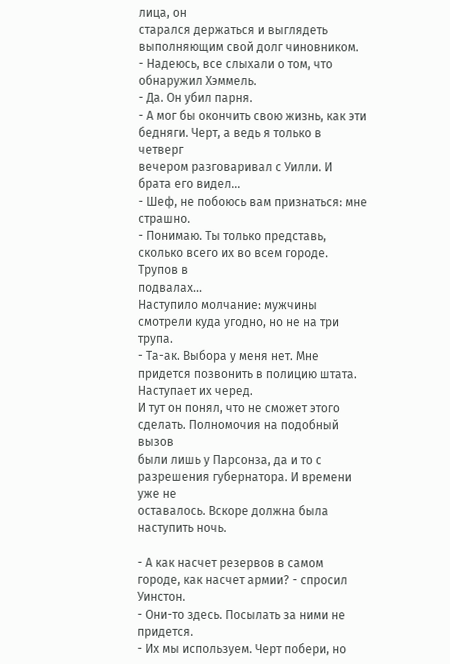лица, он
старался держаться и выглядеть выполняющим свой долг чиновником.
- Надеюсь, все слыхали о том, что обнаружил Хэммель.
- Да. Он убил парня.
- А мог бы окончить свою жизнь, как эти бедняги. Черт, а ведь я только в четверг
вечером разговаривал с Уилли. И брата его видел...
- Шеф, не побоюсь вам признаться: мне страшно.
- Понимаю. Ты только представь, сколько всего их во всем городе. Трупов в
подвалах...
Наступило молчание: мужчины смотрели куда угодно, но не на три трупа.
- Та-ак. Выбора у меня нет. Мне придется позвонить в полицию штата.
Наступает их черед.
И тут он понял, что не сможет этого сделать. Полномочия на подобный вызов
были лишь у Парсонза, да и то с разрешения губернатора. И времени уже не
оставалось. Вскоре должна была наступить ночь.

- А как насчет резервов в самом городе, как насчет армии? - спросил Уинстон.
- Они-то здесь. Посылать за ними не придется.
- Их мы используем. Черт побери, но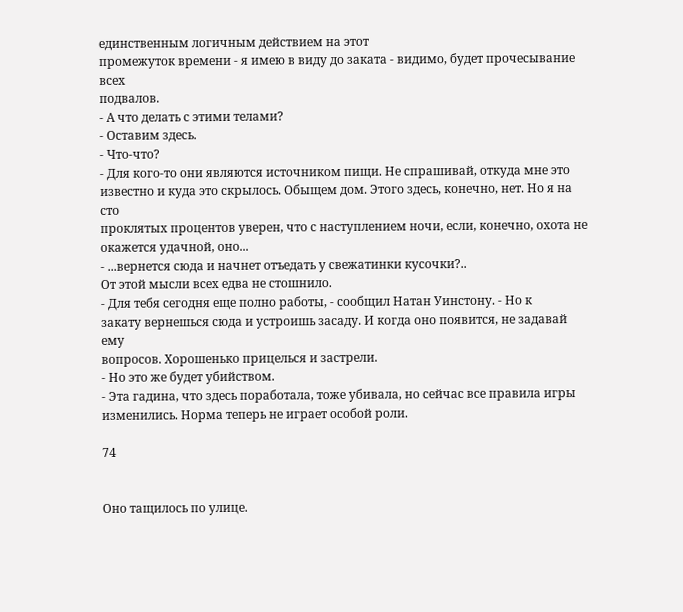единственным логичным действием на этот
промежуток времени - я имею в виду до заката - видимо, будет прочесывание всех
подвалов.
- А что делать с этими телами?
- Оставим здесь.
- Что-что?
- Для кого-то они являются источником пищи. Не спрашивай, откуда мне это
известно и куда это скрылось. Обыщем дом. Этого здесь, конечно, нет. Но я на сто
проклятых процентов уверен, что с наступлением ночи, если, конечно, охота не
окажется удачной, оно...
- ...вернется сюда и начнет отъедать у свежатинки кусочки?..
От этой мысли всех едва не стошнило.
- Для тебя сегодня еще полно работы, - сообщил Натан Уинстону. - Но к
закату вернешься сюда и устроишь засаду. И когда оно появится, не задавай ему
вопросов. Хорошенько прицелься и застрели.
- Но это же будет убийством.
- Эта гадина, что здесь поработала, тоже убивала, но сейчас все правила игры
изменились. Норма теперь не играет особой роли.

74


Оно тащилось по улице.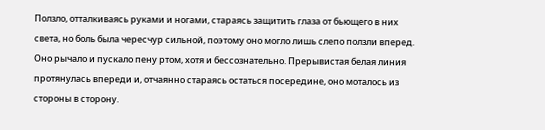Ползло, отталкиваясь руками и ногами, стараясь защитить глаза от бьющего в них
света, но боль была чересчур сильной, поэтому оно могло лишь слепо ползли вперед.
Оно рычало и пускало пену ртом, хотя и бессознательно. Прерывистая белая линия
протянулась впереди и, отчаянно стараясь остаться посередине, оно моталось из
стороны в сторону.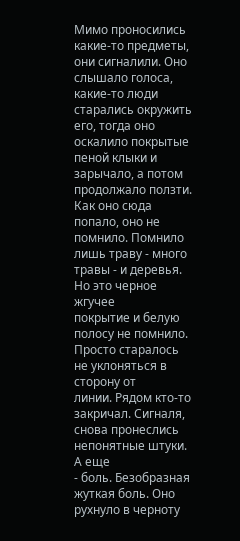Мимо проносились какие-то предметы, они сигналили. Оно
слышало голоса, какие-то люди старались окружить его, тогда оно оскалило покрытые
пеной клыки и зарычало, а потом продолжало ползти. Как оно сюда попало, оно не
помнило. Помнило лишь траву - много травы - и деревья. Но это черное жгучее
покрытие и белую полосу не помнило. Просто старалось не уклоняться в сторону от
линии. Рядом кто-то закричал. Сигналя, снова пронеслись непонятные штуки. А еще
- боль. Безобразная жуткая боль. Оно рухнуло в черноту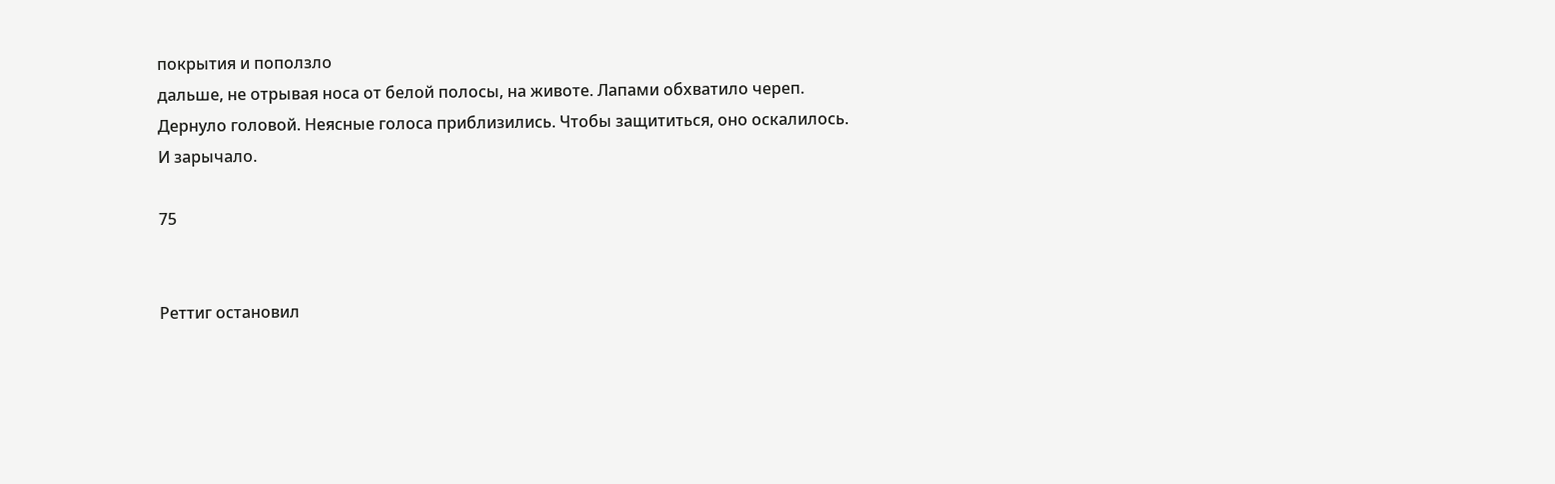покрытия и поползло
дальше, не отрывая носа от белой полосы, на животе. Лапами обхватило череп.
Дернуло головой. Неясные голоса приблизились. Чтобы защититься, оно оскалилось.
И зарычало.

75


Реттиг остановил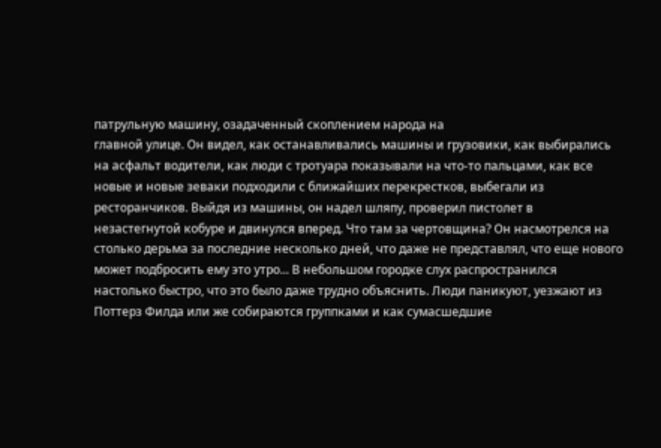патрульную машину, озадаченный скоплением народа на
главной улице. Он видел, как останавливались машины и грузовики, как выбирались
на асфальт водители, как люди с тротуара показывали на что-то пальцами, как все
новые и новые зеваки подходили с ближайших перекрестков, выбегали из
ресторанчиков. Выйдя из машины, он надел шляпу, проверил пистолет в
незастегнутой кобуре и двинулся вперед. Что там за чертовщина? Он насмотрелся на
столько дерьма за последние несколько дней, что даже не представлял, что еще нового
может подбросить ему это утро... В небольшом городке слух распространился
настолько быстро, что это было даже трудно объяснить. Люди паникуют, уезжают из
Поттерз Филда или же собираются группками и как сумасшедшие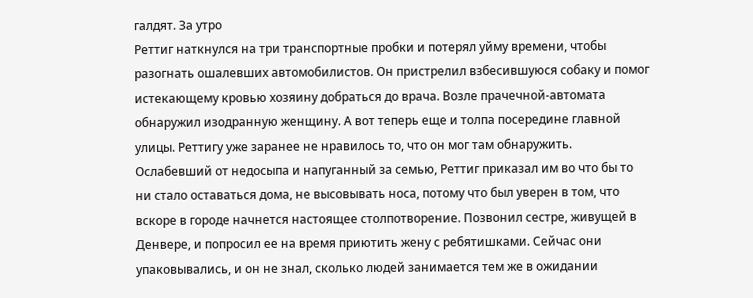галдят. За утро
Реттиг наткнулся на три транспортные пробки и потерял уйму времени, чтобы
разогнать ошалевших автомобилистов. Он пристрелил взбесившуюся собаку и помог
истекающему кровью хозяину добраться до врача. Возле прачечной-автомата
обнаружил изодранную женщину. А вот теперь еще и толпа посередине главной
улицы. Реттигу уже заранее не нравилось то, что он мог там обнаружить.
Ослабевший от недосыпа и напуганный за семью, Реттиг приказал им во что бы то
ни стало оставаться дома, не высовывать носа, потому что был уверен в том, что
вскоре в городе начнется настоящее столпотворение. Позвонил сестре, живущей в
Денвере, и попросил ее на время приютить жену с ребятишками. Сейчас они
упаковывались, и он не знал, сколько людей занимается тем же в ожидании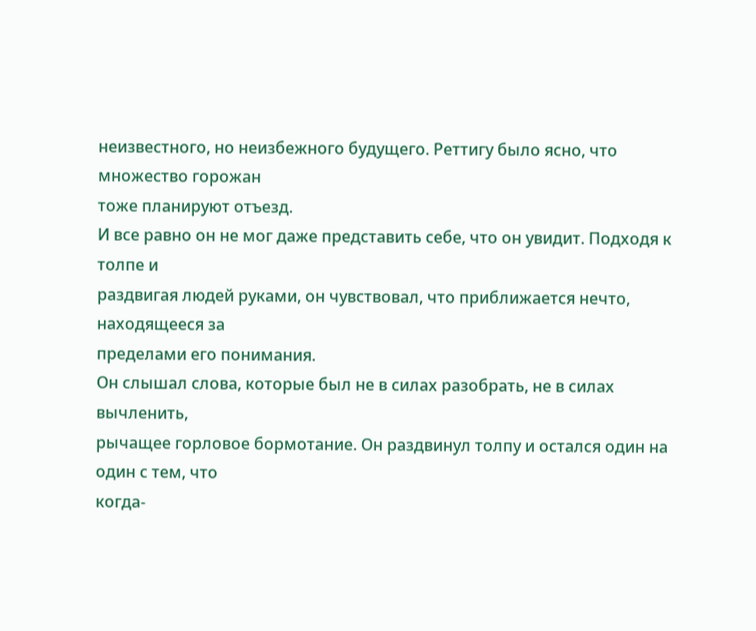неизвестного, но неизбежного будущего. Реттигу было ясно, что множество горожан
тоже планируют отъезд.
И все равно он не мог даже представить себе, что он увидит. Подходя к толпе и
раздвигая людей руками, он чувствовал, что приближается нечто, находящееся за
пределами его понимания.
Он слышал слова, которые был не в силах разобрать, не в силах вычленить,
рычащее горловое бормотание. Он раздвинул толпу и остался один на один с тем, что
когда-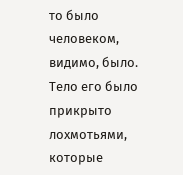то было человеком, видимо, было. Тело его было прикрыто лохмотьями,
которые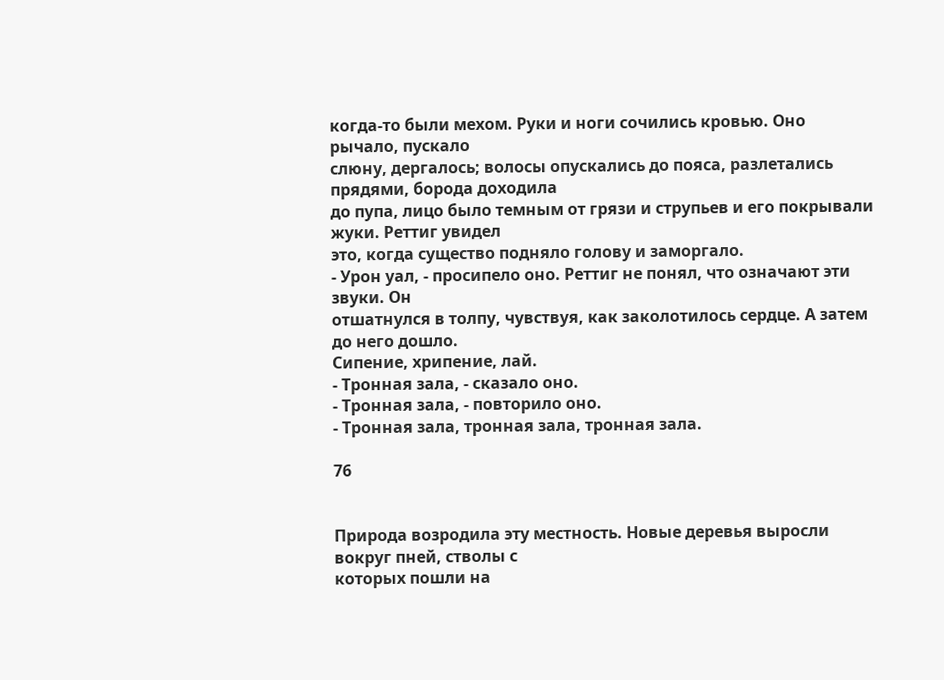когда-то были мехом. Руки и ноги сочились кровью. Оно рычало, пускало
слюну, дергалось; волосы опускались до пояса, разлетались прядями, борода доходила
до пупа, лицо было темным от грязи и струпьев и его покрывали жуки. Реттиг увидел
это, когда существо подняло голову и заморгало.
- Урон уал, - просипело оно. Реттиг не понял, что означают эти звуки. Он
отшатнулся в толпу, чувствуя, как заколотилось сердце. А затем до него дошло.
Сипение, хрипение, лай.
- Тронная зала, - сказало оно.
- Тронная зала, - повторило оно.
- Тронная зала, тронная зала, тронная зала.

76


Природа возродила эту местность. Новые деревья выросли вокруг пней, стволы с
которых пошли на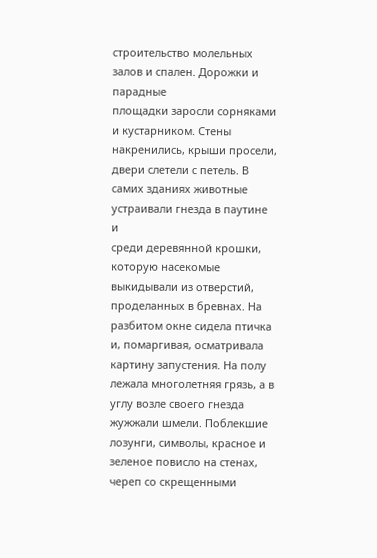строительство молельных залов и спален. Дорожки и парадные
площадки заросли сорняками и кустарником. Стены накренились, крыши просели,
двери слетели с петель. В самих зданиях животные устраивали гнезда в паутине и
среди деревянной крошки, которую насекомые выкидывали из отверстий,
проделанных в бревнах. На разбитом окне сидела птичка и, помаргивая, осматривала
картину запустения. На полу лежала многолетняя грязь, а в углу возле своего гнезда
жужжали шмели. Поблекшие лозунги, символы, красное и зеленое повисло на стенах,
череп со скрещенными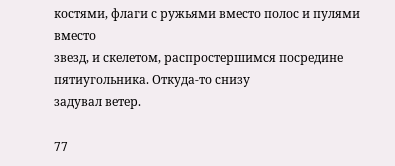костями, флаги с ружьями вместо полос и пулями вместо
звезд, и скелетом, распростершимся посредине пятиугольника. Откуда-то снизу
задувал ветер.

77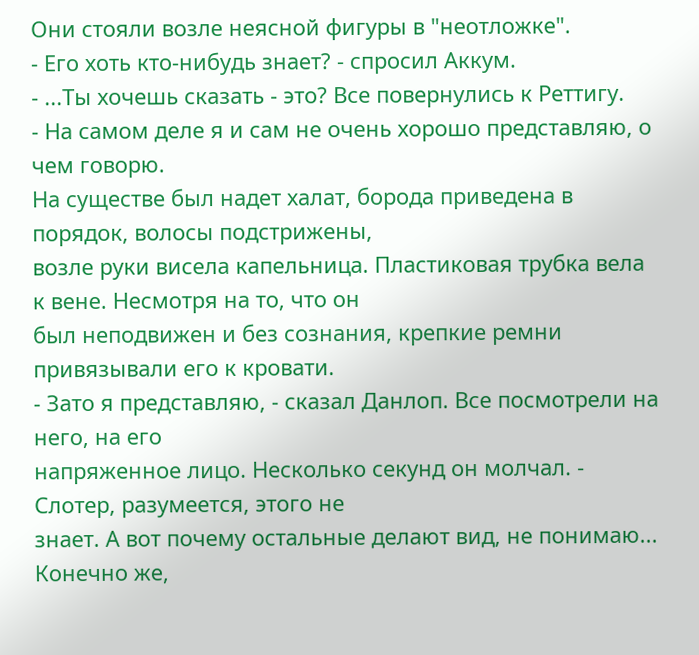Они стояли возле неясной фигуры в "неотложке".
- Его хоть кто-нибудь знает? - спросил Аккум.
- ...Ты хочешь сказать - это? Все повернулись к Реттигу.
- На самом деле я и сам не очень хорошо представляю, о чем говорю.
На существе был надет халат, борода приведена в порядок, волосы подстрижены,
возле руки висела капельница. Пластиковая трубка вела к вене. Несмотря на то, что он
был неподвижен и без сознания, крепкие ремни привязывали его к кровати.
- Зато я представляю, - сказал Данлоп. Все посмотрели на него, на его
напряженное лицо. Несколько секунд он молчал. - Слотер, разумеется, этого не
знает. А вот почему остальные делают вид, не понимаю... Конечно же,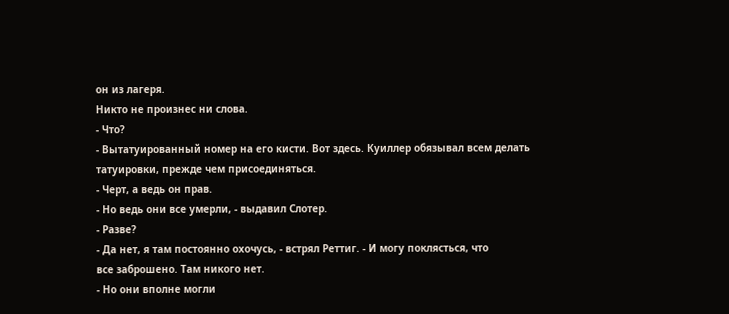он из лагеря.
Никто не произнес ни слова.
- Что?
- Вытатуированный номер на его кисти. Вот здесь. Куиллер обязывал всем делать
татуировки, прежде чем присоединяться.
- Черт, а ведь он прав.
- Но ведь они все умерли, - выдавил Слотер.
- Разве?
- Да нет, я там постоянно охочусь, - встрял Реттиг. - И могу поклясться, что
все заброшено. Там никого нет.
- Но они вполне могли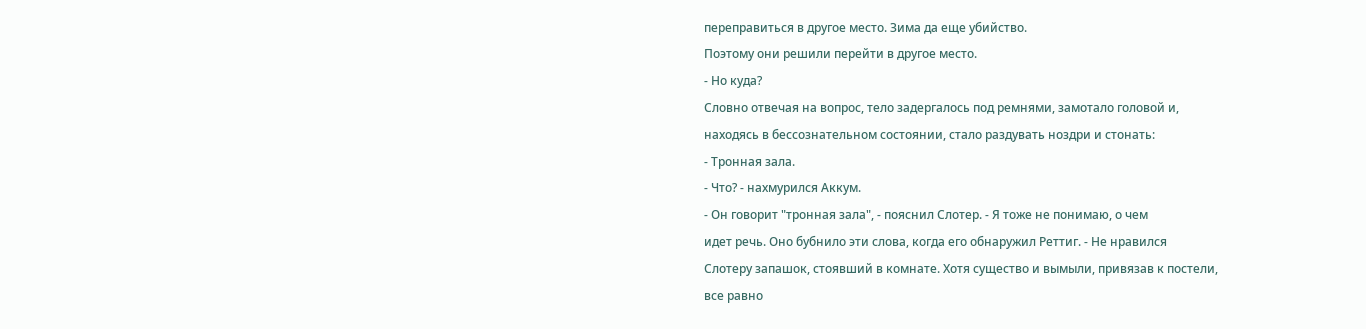переправиться в другое место. Зима да еще убийство.
Поэтому они решили перейти в другое место.
- Но куда?
Словно отвечая на вопрос, тело задергалось под ремнями, замотало головой и,
находясь в бессознательном состоянии, стало раздувать ноздри и стонать:
- Тронная зала.
- Что? - нахмурился Аккум.
- Он говорит "тронная зала", - пояснил Слотер. - Я тоже не понимаю, о чем
идет речь. Оно бубнило эти слова, когда его обнаружил Реттиг. - Не нравился
Слотеру запашок, стоявший в комнате. Хотя существо и вымыли, привязав к постели,
все равно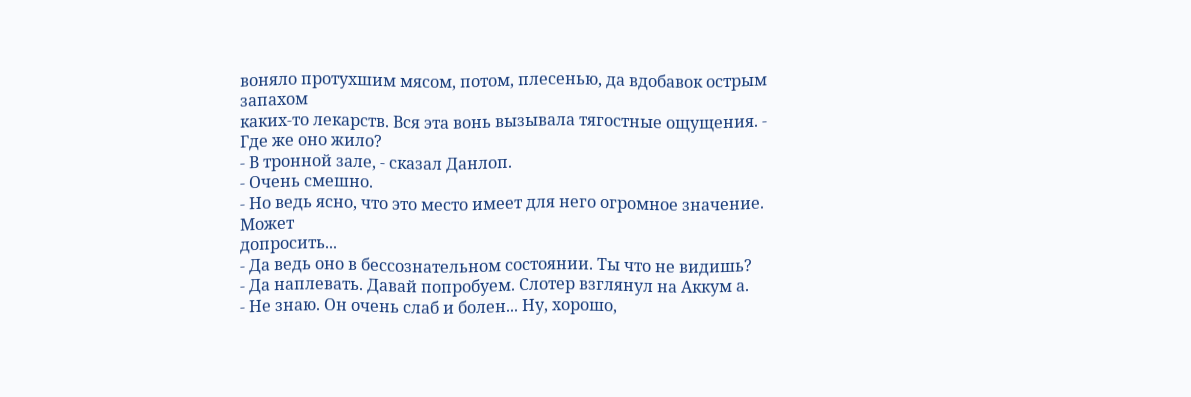воняло протухшим мясом, потом, плесенью, да вдобавок острым запахом
каких-то лекарств. Вся эта вонь вызывала тягостные ощущения. - Где же оно жило?
- В тронной зале, - сказал Данлоп.
- Очень смешно.
- Но ведь ясно, что это место имеет для него огромное значение. Может
допросить...
- Да ведь оно в бессознательном состоянии. Ты что не видишь?
- Да наплевать. Давай попробуем. Слотер взглянул на Аккум а.
- Не знаю. Он очень слаб и болен... Ну, хорошо,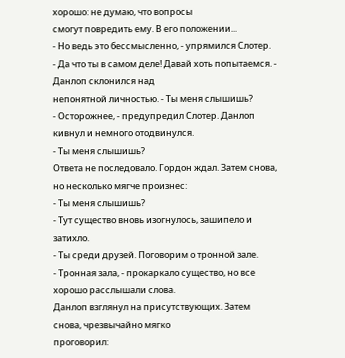хорошо: не думаю, что вопросы
смогут повредить ему. В его положении...
- Но ведь это бессмысленно, - упрямился Слотер.
- Да что ты в самом деле! Давай хоть попытаемся. - Данлоп склонился над
непонятной личностью. - Ты меня слышишь?
- Осторожнее, - предупредил Слотер. Данлоп кивнул и немного отодвинулся.
- Ты меня слышишь?
Ответа не последовало. Гордон ждал. Затем снова, но несколько мягче произнес:
- Ты меня слышишь?
- Тут существо вновь изогнулось, зашипело и затихло.
- Ты среди друзей. Поговорим о тронной зале.
- Тронная зала, - прокаркало существо, но все хорошо расслышали слова.
Данлоп взглянул на присутствующих. Затем снова, чрезвычайно мягко
проговорил: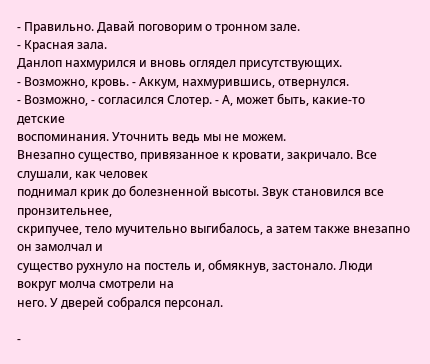- Правильно. Давай поговорим о тронном зале.
- Красная зала.
Данлоп нахмурился и вновь оглядел присутствующих.
- Возможно, кровь. - Аккум, нахмурившись, отвернулся.
- Возможно, - согласился Слотер. - А, может быть, какие-то детские
воспоминания. Уточнить ведь мы не можем.
Внезапно существо, привязанное к кровати, закричало. Все слушали, как человек
поднимал крик до болезненной высоты. Звук становился все пронзительнее,
скрипучее, тело мучительно выгибалось, а затем также внезапно он замолчал и
существо рухнуло на постель и, обмякнув, застонало. Люди вокруг молча смотрели на
него. У дверей собрался персонал.

-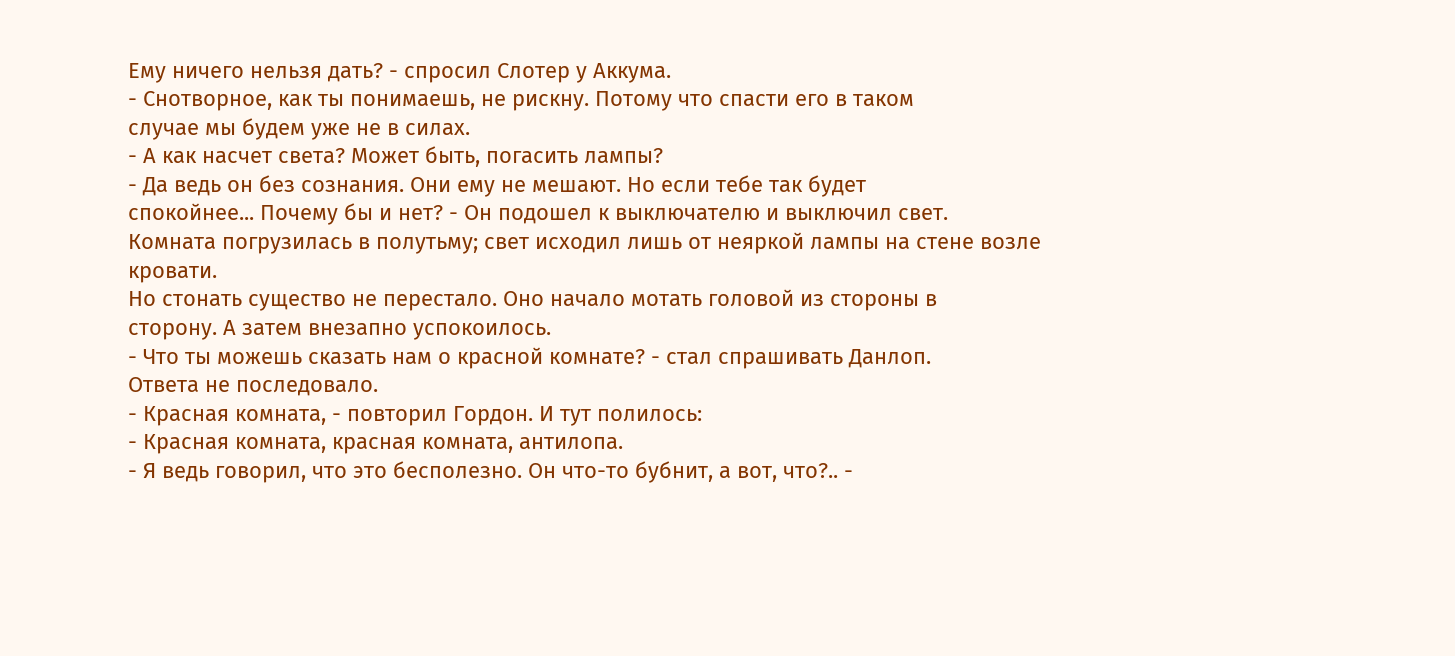Ему ничего нельзя дать? - спросил Слотер у Аккума.
- Снотворное, как ты понимаешь, не рискну. Потому что спасти его в таком
случае мы будем уже не в силах.
- А как насчет света? Может быть, погасить лампы?
- Да ведь он без сознания. Они ему не мешают. Но если тебе так будет
спокойнее... Почему бы и нет? - Он подошел к выключателю и выключил свет.
Комната погрузилась в полутьму; свет исходил лишь от неяркой лампы на стене возле
кровати.
Но стонать существо не перестало. Оно начало мотать головой из стороны в
сторону. А затем внезапно успокоилось.
- Что ты можешь сказать нам о красной комнате? - стал спрашивать Данлоп.
Ответа не последовало.
- Красная комната, - повторил Гордон. И тут полилось:
- Красная комната, красная комната, антилопа.
- Я ведь говорил, что это бесполезно. Он что-то бубнит, а вот, что?.. -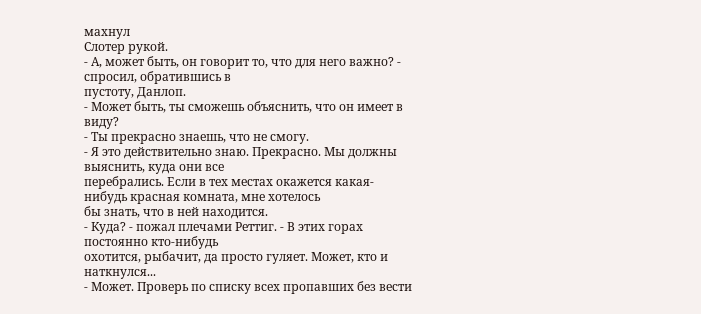махнул
Слотер рукой.
- А, может быть, он говорит то, что для него важно? - спросил, обратившись в
пустоту, Данлоп.
- Может быть, ты сможешь объяснить, что он имеет в виду?
- Ты прекрасно знаешь, что не смогу.
- Я это действительно знаю. Прекрасно. Мы должны выяснить, куда они все
перебрались. Если в тех местах окажется какая-нибудь красная комната, мне хотелось
бы знать, что в ней находится.
- Куда? - пожал плечами Реттиг. - В этих горах постоянно кто-нибудь
охотится, рыбачит, да просто гуляет. Может, кто и наткнулся...
- Может. Проверь по списку всех пропавших без вести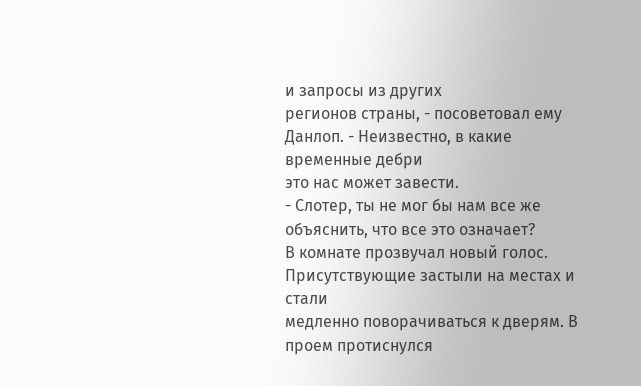и запросы из других
регионов страны, - посоветовал ему Данлоп. - Неизвестно, в какие временные дебри
это нас может завести.
- Слотер, ты не мог бы нам все же объяснить, что все это означает?
В комнате прозвучал новый голос. Присутствующие застыли на местах и стали
медленно поворачиваться к дверям. В проем протиснулся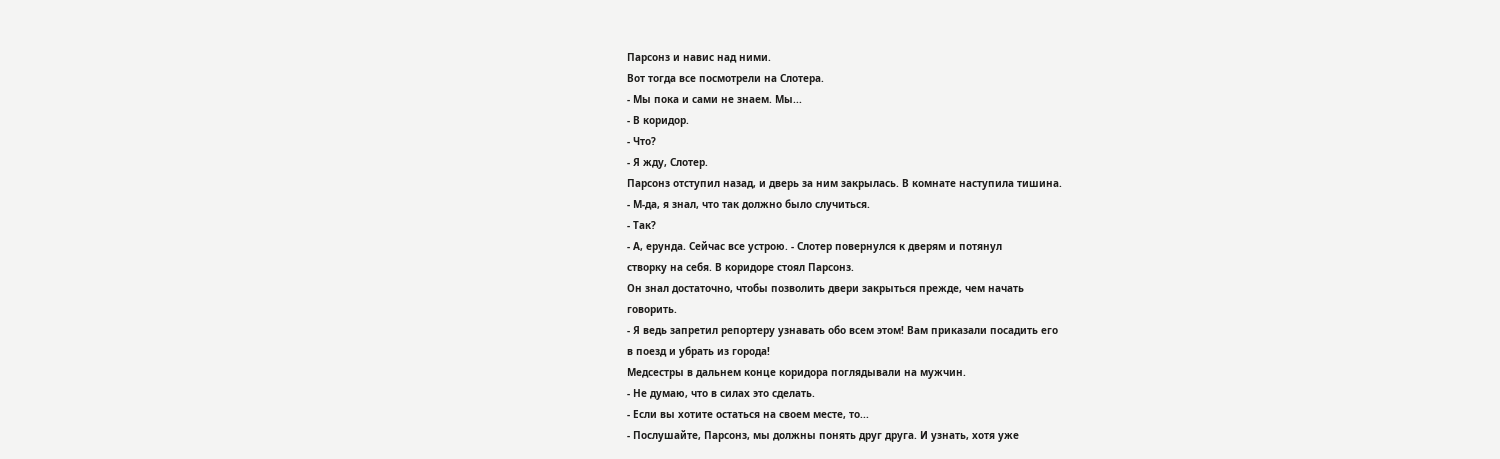Парсонз и навис над ними.
Вот тогда все посмотрели на Слотера.
- Мы пока и сами не знаем. Мы...
- В коридор.
- Что?
- Я жду, Слотер.
Парсонз отступил назад, и дверь за ним закрылась. В комнате наступила тишина.
- М-да, я знал, что так должно было случиться.
- Так?
- А, ерунда. Сейчас все устрою. - Слотер повернулся к дверям и потянул
створку на себя. В коридоре стоял Парсонз.
Он знал достаточно, чтобы позволить двери закрыться прежде, чем начать
говорить.
- Я ведь запретил репортеру узнавать обо всем этом! Вам приказали посадить его
в поезд и убрать из города!
Медсестры в дальнем конце коридора поглядывали на мужчин.
- Не думаю, что в силах это сделать.
- Если вы хотите остаться на своем месте, то...
- Послушайте, Парсонз, мы должны понять друг друга. И узнать, хотя уже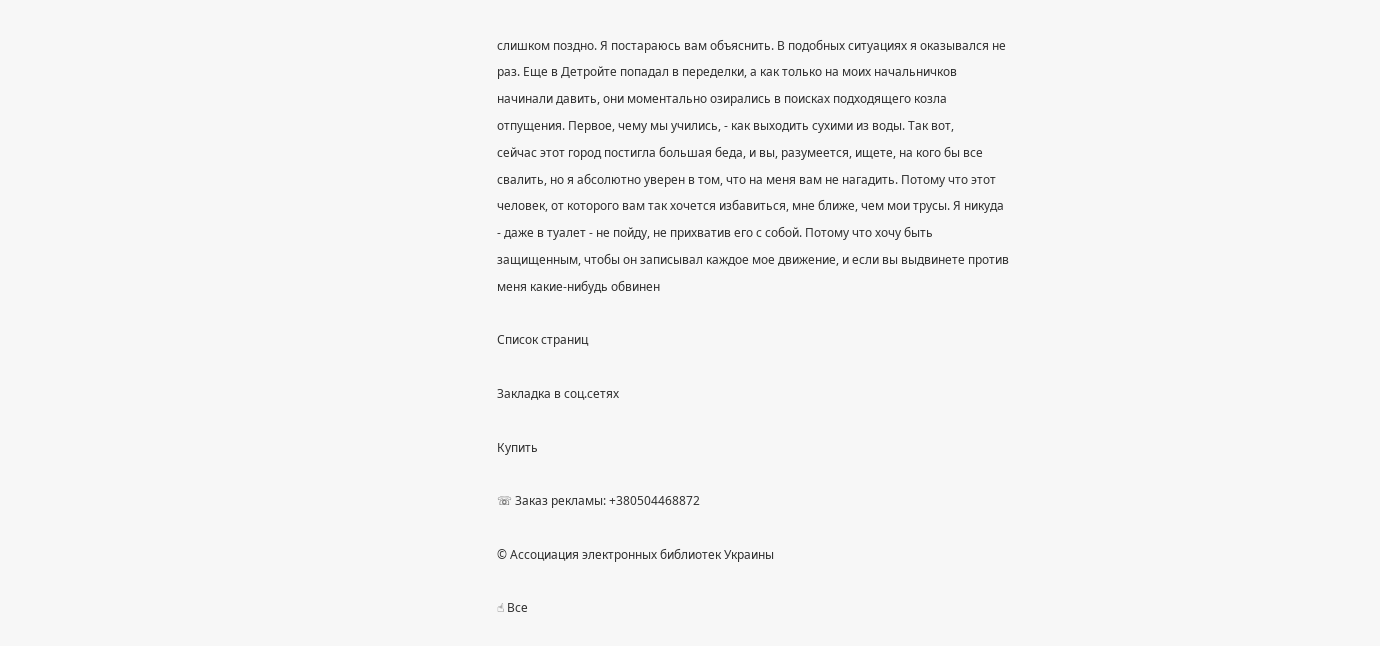слишком поздно. Я постараюсь вам объяснить. В подобных ситуациях я оказывался не
раз. Еще в Детройте попадал в переделки, а как только на моих начальничков
начинали давить, они моментально озирались в поисках подходящего козла
отпущения. Первое, чему мы учились, - как выходить сухими из воды. Так вот,
сейчас этот город постигла большая беда, и вы, разумеется, ищете, на кого бы все
свалить, но я абсолютно уверен в том, что на меня вам не нагадить. Потому что этот
человек, от которого вам так хочется избавиться, мне ближе, чем мои трусы. Я никуда
- даже в туалет - не пойду, не прихватив его с собой. Потому что хочу быть
защищенным, чтобы он записывал каждое мое движение, и если вы выдвинете против
меня какие-нибудь обвинен

Список страниц

Закладка в соц.сетях

Купить

☏ Заказ рекламы: +380504468872

© Ассоциация электронных библиотек Украины

☝ Все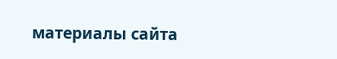материалы сайта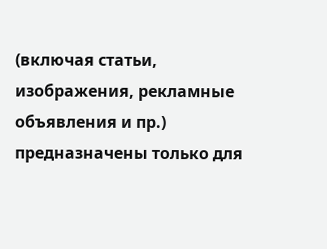(включая статьи, изображения, рекламные объявления и пр.) предназначены только для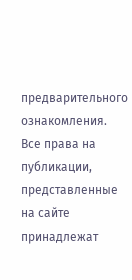предварительного ознакомления. Все права на публикации, представленные на сайте принадлежат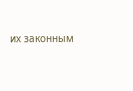их законным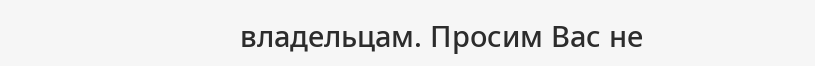владельцам. Просим Вас не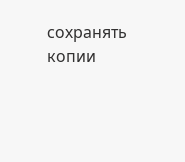сохранять копии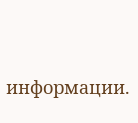информации.